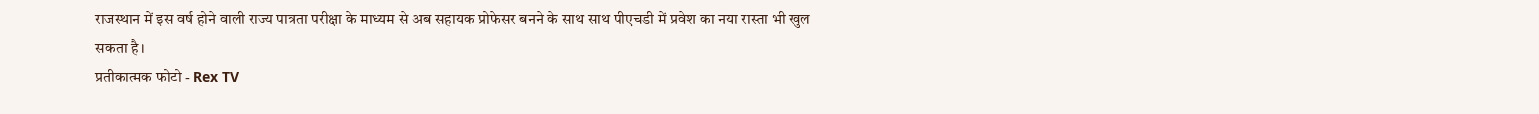राजस्थान में इस वर्ष होने वाली राज्य पात्रता परीक्षा के माध्यम से अब सहायक प्रोफेसर बनने के साथ साथ पीएचडी में प्रवेश का नया रास्ता भी खुल सकता है।
प्रतीकात्मक फोटो - Rex TV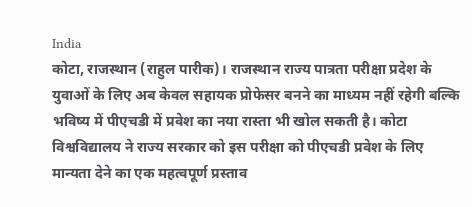India
कोटा, राजस्थान (राहुल पारीक)। राजस्थान राज्य पात्रता परीक्षा प्रदेश के युवाओं के लिए अब केवल सहायक प्रोफेसर बनने का माध्यम नहीं रहेगी बल्कि भविष्य में पीएचडी में प्रवेश का नया रास्ता भी खोल सकती है। कोटा विश्वविद्यालय ने राज्य सरकार को इस परीक्षा को पीएचडी प्रवेश के लिए मान्यता देने का एक महत्वपूर्ण प्रस्ताव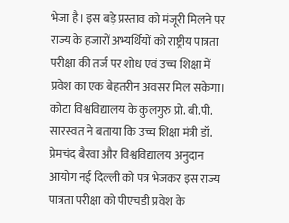भेजा है। इस बड़े प्रस्ताव को मंजूरी मिलने पर राज्य के हजारों अभ्यर्थियों को राष्ट्रीय पात्रता परीक्षा की तर्ज पर शोध एवं उच्च शिक्षा में प्रवेश का एक बेहतरीन अवसर मिल सकेगा।
कोटा विश्वविद्यालय के कुलगुरु प्रो. बी.पी. सारस्वत ने बताया कि उच्च शिक्षा मंत्री डॉ. प्रेमचंद बैरवा और विश्वविद्यालय अनुदान आयोग नई दिल्ली को पत्र भेजकर इस राज्य पात्रता परीक्षा को पीएचडी प्रवेश के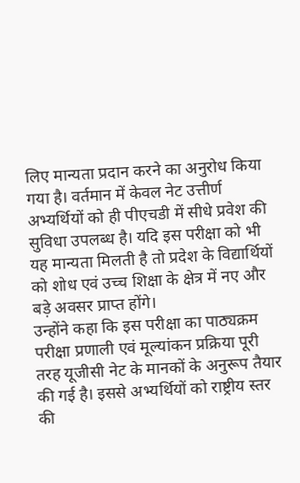लिए मान्यता प्रदान करने का अनुरोध किया गया है। वर्तमान में केवल नेट उत्तीर्ण अभ्यर्थियों को ही पीएचडी में सीधे प्रवेश की सुविधा उपलब्ध है। यदि इस परीक्षा को भी यह मान्यता मिलती है तो प्रदेश के विद्यार्थियों को शोध एवं उच्च शिक्षा के क्षेत्र में नए और बड़े अवसर प्राप्त होंगे।
उन्होंने कहा कि इस परीक्षा का पाठ्यक्रम परीक्षा प्रणाली एवं मूल्यांकन प्रक्रिया पूरी तरह यूजीसी नेट के मानकों के अनुरूप तैयार की गई है। इससे अभ्यर्थियों को राष्ट्रीय स्तर की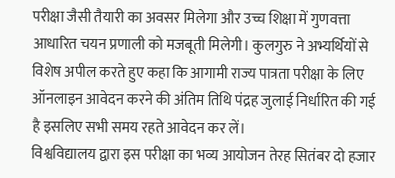परीक्षा जैसी तैयारी का अवसर मिलेगा और उच्च शिक्षा में गुणवत्ता आधारित चयन प्रणाली को मजबूती मिलेगी। कुलगुरु ने अभ्यर्थियों से विशेष अपील करते हुए कहा कि आगामी राज्य पात्रता परीक्षा के लिए ऑनलाइन आवेदन करने की अंतिम तिथि पंद्रह जुलाई निर्धारित की गई है इसलिए सभी समय रहते आवेदन कर लें।
विश्वविद्यालय द्वारा इस परीक्षा का भव्य आयोजन तेरह सितंबर दो हजार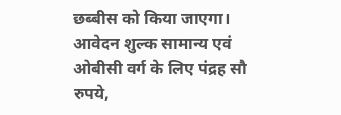छब्बीस को किया जाएगा। आवेदन शुल्क सामान्य एवं ओबीसी वर्ग के लिए पंद्रह सौ रुपये,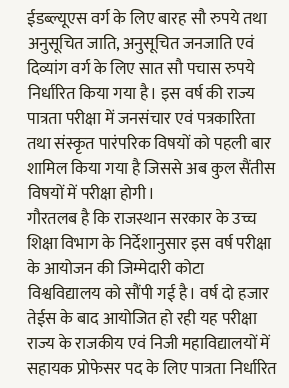ईडब्ल्यूएस वर्ग के लिए बारह सौ रुपये तथा अनुसूचित जाति, अनुसूचित जनजाति एवं दिव्यांग वर्ग के लिए सात सौ पचास रुपये निर्धारित किया गया है। इस वर्ष की राज्य पात्रता परीक्षा में जनसंचार एवं पत्रकारिता तथा संस्कृत पारंपरिक विषयों को पहली बार शामिल किया गया है जिससे अब कुल सैंतीस विषयों में परीक्षा होगी।
गौरतलब है कि राजस्थान सरकार के उच्च शिक्षा विभाग के निर्देशानुसार इस वर्ष परीक्षा के आयोजन की जिम्मेदारी कोटा विश्वविद्यालय को सौंपी गई है। वर्ष दो हजार तेईस के बाद आयोजित हो रही यह परीक्षा राज्य के राजकीय एवं निजी महाविद्यालयों में सहायक प्रोफेसर पद के लिए पात्रता निर्धारित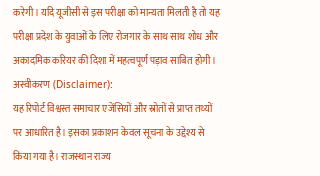करेगी। यदि यूजीसी से इस परीक्षा को मान्यता मिलती है तो यह परीक्षा प्रदेश के युवाओं के लिए रोजगार के साथ साथ शोध और अकादमिक करियर की दिशा में महत्वपूर्ण पड़ाव साबित होगी।
अस्वीकरण (Disclaimer):
यह रिपोर्ट विश्वस्त समाचार एजेंसियों और स्रोतों से प्राप्त तथ्यों पर आधारित है। इसका प्रकाशन केवल सूचना के उद्देश्य से किया गया है। राजस्थान राज्य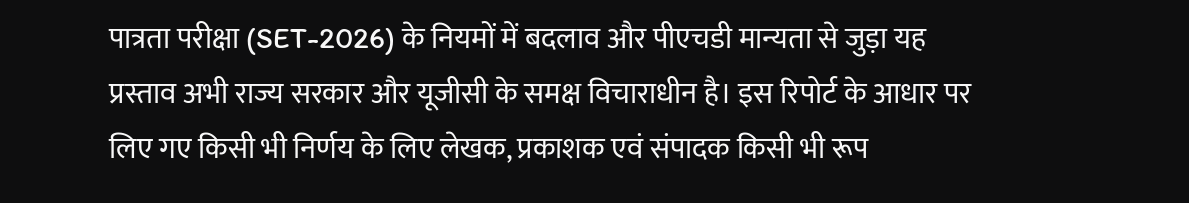पात्रता परीक्षा (SET-2026) के नियमों में बदलाव और पीएचडी मान्यता से जुड़ा यह प्रस्ताव अभी राज्य सरकार और यूजीसी के समक्ष विचाराधीन है। इस रिपोर्ट के आधार पर लिए गए किसी भी निर्णय के लिए लेखक, प्रकाशक एवं संपादक किसी भी रूप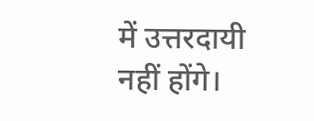में उत्तरदायी नहीं होंगे।